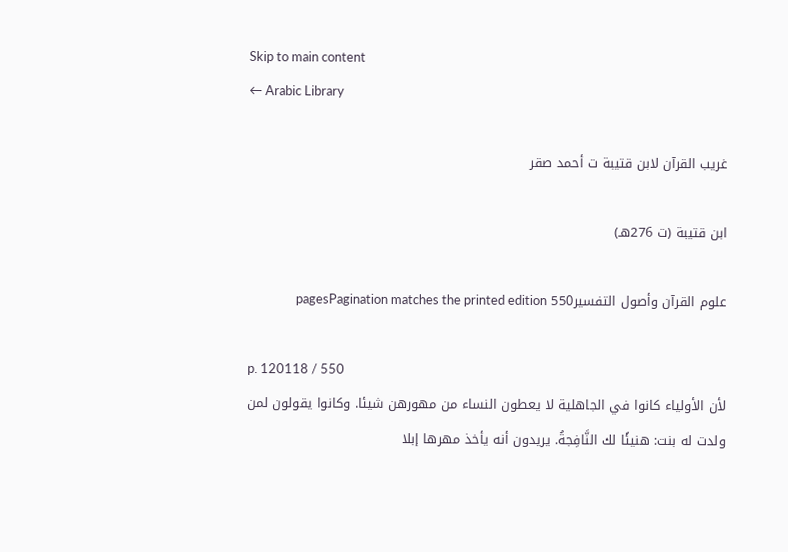Skip to main content
← Arabic Library

غريب القرآن لابن قتيبة ت أحمد صقر

ابن قتيبة (ت 276هـ)

علوم القرآن وأصول التفسير550 pagesPagination matches the printed edition

p. 120118 / 550
لأن الأولياء كانوا في الجاهلية لا يعطون النساء من مهورهن شيئا. وكانوا يقولون لمن ولدت له بنت: هنيئًا لك النَّافِجةُ. يريدون أنه يأخذ مهرها إبلا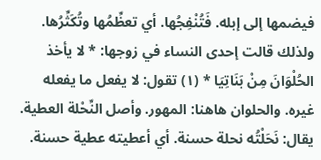فيضمها إلى إبله. فَتُنْفِجُها. أي تعظِّمُها وتُكَثِّرُها. ولذلك قالت إحدى النساء في زوجها: * لا يأخذ الحُلْوَانَ مِنْ بَنَاتِيَا * (١) تقول: لا يفعل ما يفعله غيره. والحلوان هاهنا: المهور. وأصل النِّحْلة العطية. يقال: نَحَلْتُه نحلة حسنة. أي أعطيته عطية حسنة.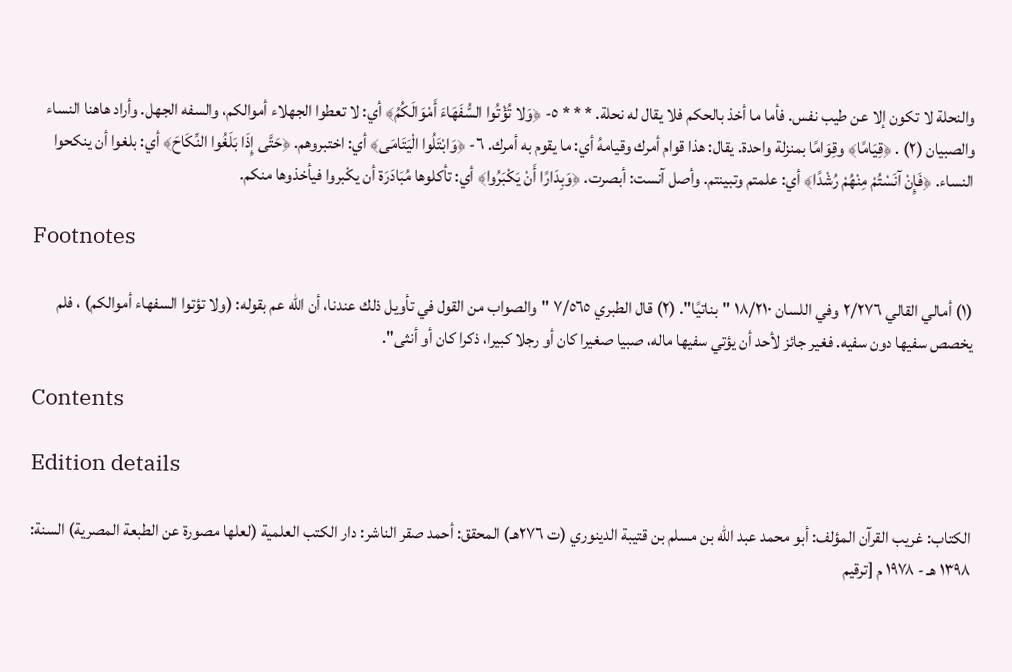والنحلة لا تكون إلا عن طيب نفس. فأما ما أخذ بالحكم فلا يقال له نحلة. * * * ٥- ﴿وَلا تُؤْتُوا السُّفَهَاءَ أَمْوَالَكُمُ﴾ أي: لا تعطوا الجهلاء أموالكم، والسفه الجهل. وأراد هاهنا النساء والصبيان (٢) . ﴿قِيَامًا﴾ وقِوَامًا بمنزلة واحدة. يقال: هذا قوام أمرك وقيامهُ أي: ما يقوم به أمرك. ٦- ﴿وَابْتَلُوا الْيَتَامَى﴾ أي: اختبروهم. ﴿حَتَّى إِذَا بَلَغُوا النِّكَاحَ﴾ أي: بلغوا أن ينكحوا النساء. ﴿فَإِنْ آنَسْتُمْ مِنْهُمْ رُشْدًا﴾ أي: علمتم وتبينتم. وأصل آنست: أبصرت. ﴿وَبِدَارًا أَنْ يَكْبَرُوا﴾ أي: تأكلوها مُبَادَرَة أن يكْبروا فيأخذوها منكم.

Footnotes

(١) أمالي القالي ٢/٢٧٦ وفي اللسان ١٨/٢١٠ "بناتيًا". (٢) قال الطبري ٧/٥٦٥ "والصواب من القول في تأويل ذلك عندنا، أن الله عم بقوله: (ولا تؤتوا السفهاء أموالكم) ، فلم يخصص سفيها دون سفيه. فغير جائز لأحد أن يؤتي سفيها ماله، صبيا صغيرا كان أو رجلا كبيرا، ذكرا كان أو أنثى".

Contents

Edition details

الكتاب: غريب القرآن المؤلف: أبو محمد عبد الله بن مسلم بن قتيبة الدينوري (ت ٢٧٦هـ) المحقق: أحمد صقر الناشر: دار الكتب العلمية (لعلها مصورة عن الطبعة المصرية) السنة: ١٣٩٨ هـ - ١٩٧٨ م [ترقيم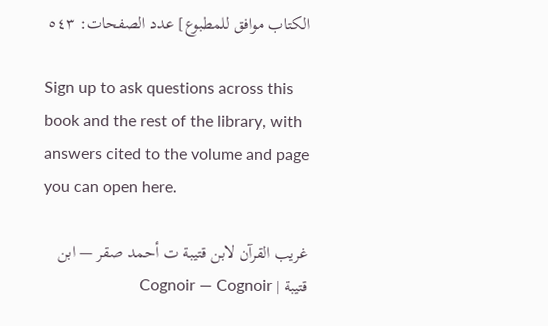الكتاب موافق للمطبوع] عدد الصفحات: ٥٤٣

Sign up to ask questions across this book and the rest of the library, with answers cited to the volume and page you can open here.

غريب القرآن لابن قتيبة ت أحمد صقر — ابن قتيبة | Cognoir — Cognoir